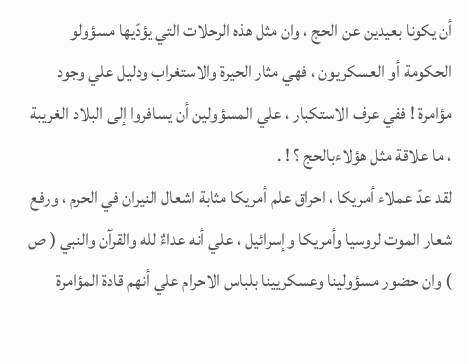أن يكونا بعيدين عن الحج ، وان مثل هذه الرحلات التي يؤدّيها مسؤولو الحكومة أو العسكريون ، فهي مثار الحيرة والاستغراب ودليل علي وجود مؤامرة ! ففي عرف الاستكبار ، علي المسؤولين أن يسافروا إلى البلاد الغريبة ، ما علاقة مثل هؤلاءبالحج ؟ ! .
لقد عدّ عملاء أمريكا ، احراق علم أمريكا مثابة اشعال النيران في الحرم ، ورفع شعار الموت لروسيا وأمريكا وإسرائيل ، علي أنه عداءٌ لله والقرآن والنبي ( ص ) وان حضور مسؤولينا وعسكريينا بلباس الاحرام علي أنهم قادة المؤامرة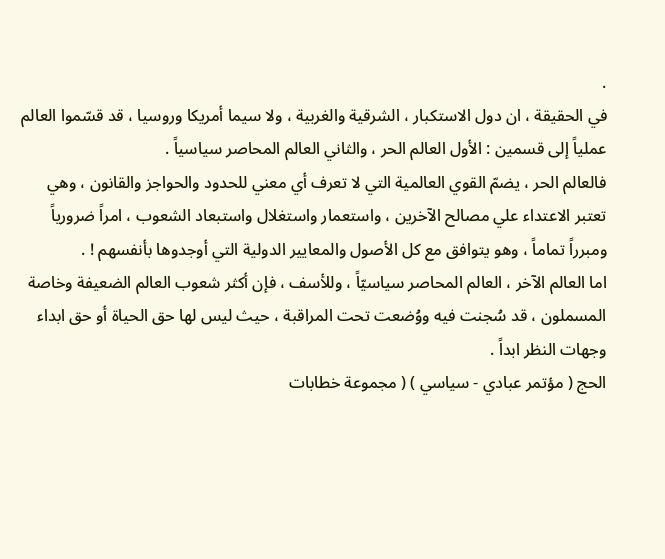.
في الحقيقة ، ان دول الاستكبار ، الشرقية والغربية ، ولا سيما أمريكا وروسيا ، قد قسّموا العالم عملياً إلى قسمين : الأول العالم الحر ، والثاني العالم المحاصر سياسياً .
فالعالم الحر ، يضمّ القوي العالمية التي لا تعرف أي معني للحدود والحواجز والقانون ، وهي تعتبر الاعتداء علي مصالح الآخرين ، واستعمار واستغلال واستبعاد الشعوب ، امراً ضرورياً ومبرراً تماماً ، وهو يتوافق مع كل الأصول والمعايير الدولية التي أوجدوها بأنفسهم ! .
اما العالم الآخر ، العالم المحاصر سياسيّاً ، وللأسف ، فإن أكثر شعوب العالم الضعيفة وخاصة المسملون ، قد سُجنت فيه ووُضعت تحت المراقبة ، حيث ليس لها حق الحياة أو حق ابداء وجهات النظر ابداً .
الحج ( مؤتمر عبادي - سياسي ) ( مجموعة خطابات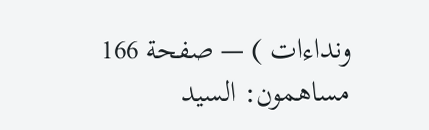ونداءات ) — صفحة 166
مساهمون: السيد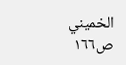الخميني
ص١٦٦